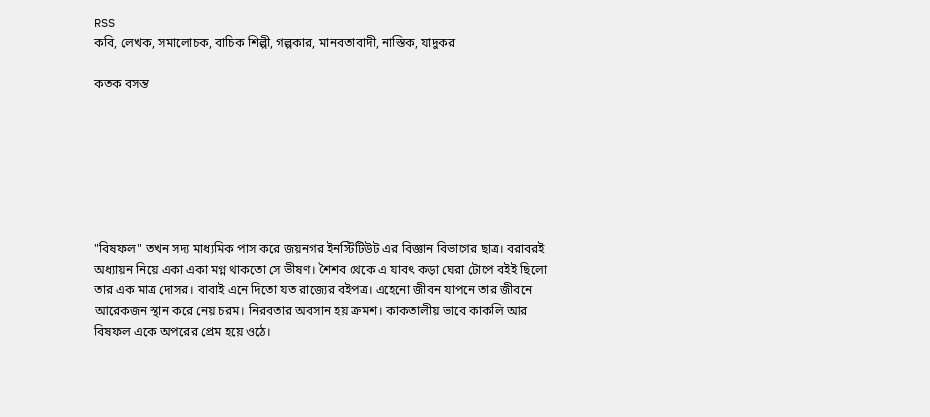RSS
কবি, লেখক, সমালোচক, বাচিক শিল্পী, গল্পকার, মানবতাবাদী, নাস্তিক, যাদুকর

কতক বসন্ত







"বিষফল" তখন সদ্য মাধ্যমিক পাস করে জয়নগর ইনস্টিটিউট এর বিজ্ঞান বিভাগের ছাত্র। বরাবরই অধ্যায়ন নিয়ে একা একা মগ্ন থাকতো সে ভীষণ। শৈশব থেকে এ যাবৎ কড়া ঘেরা টোপে বইই ছিলো তার এক মাত্র দোসর। বাবাই এনে দিতো যত রাজ্যের বইপত্র। এহেনো জীবন যাপনে তার জীবনে আরেকজন স্থান করে নেয় চরম। নিরবতার অবসান হয় ক্রমশ। কাকতালীয় ভাবে কাকলি আর বিষফল একে অপরের প্রেম হয়ে ওঠে।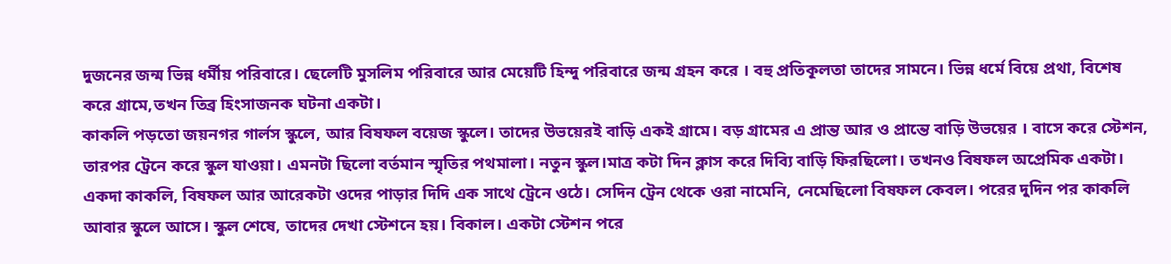দুজনের জন্ম ভিন্ন ধর্মীয় পরিবারে। ছেলেটি মুসলিম পরিবারে আর মেয়েটি হিন্দু পরিবারে জন্ম গ্রহন করে । বহু প্রতিকূলতা তাদের সামনে। ভিন্ন ধর্মে বিয়ে প্রথা, বিশেষ করে গ্রামে,তখন তিব্র হিংসাজনক ঘটনা একটা।
কাকলি পড়তো জয়নগর গার্লস স্কুলে, আর বিষফল বয়েজ স্কুলে। তাদের উভয়েরই বাড়ি একই গ্রামে। বড় গ্রামের এ প্রান্ত আর ও প্রান্তে বাড়ি উভয়ের । বাসে করে স্টেশন, তারপর ট্রেনে করে স্কুল যাওয়া। এমনটা ছিলো বর্তমান স্মৃতির পথমালা। নতুন স্কুল।মাত্র কটা দিন ক্লাস করে দিব্যি বাড়ি ফিরছিলো। তখনও বিষফল অপ্রেমিক একটা।
একদা কাকলি, বিষফল আর আরেকটা ওদের পাড়ার দিদি এক সাথে ট্রেনে ওঠে। সেদিন ট্রেন থেকে ওরা নামেনি, নেমেছিলো বিষফল কেবল। পরের দুদিন পর কাকলি আবার স্কুলে আসে। স্কুল শেষে, তাদের দেখা স্টেশনে হয়। বিকাল। একটা স্টেশন পরে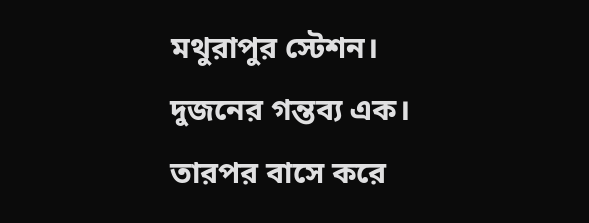মথুরাপুর স্টেশন। দুজনের গন্তব্য এক। তারপর বাসে করে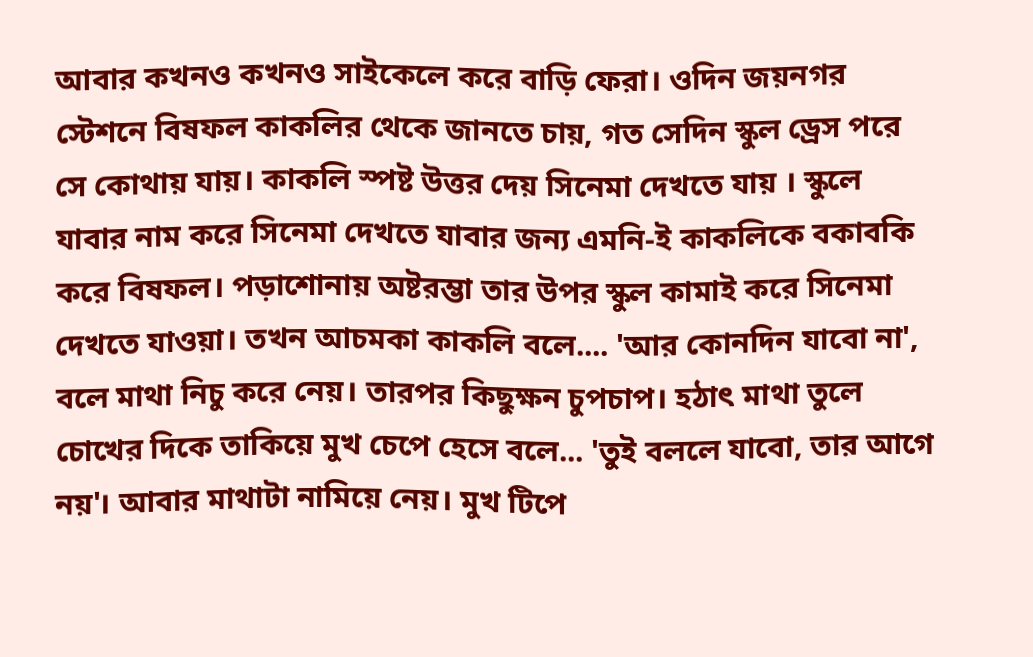আবার কখনও কখনও সাইকেলে করে বাড়ি ফেরা। ওদিন জয়নগর স্টেশনে বিষফল কাকলির থেকে জানতে চায়, গত সেদিন স্কুল ড্রেস পরে সে কোথায় যায়। কাকলি স্পষ্ট উত্তর দেয় সিনেমা দেখতে যায় । স্কুলে যাবার নাম করে সিনেমা দেখতে যাবার জন্য এমনি-ই কাকলিকে বকাবকি করে বিষফল। পড়াশোনায় অষ্টরম্ভা তার উপর স্কুল কামাই করে সিনেমা দেখতে যাওয়া। তখন আচমকা কাকলি বলে.... 'আর কোনদিন যাবো না', বলে মাথা নিচু করে নেয়। তারপর কিছুক্ষন চুপচাপ। হঠাৎ মাথা তুলে চোখের দিকে তাকিয়ে মুখ চেপে হেসে বলে... 'তুই বললে যাবো, তার আগে নয়'। আবার মাথাটা নামিয়ে নেয়। মুখ টিপে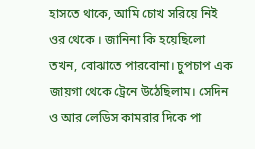হাসতে থাকে, আমি চোখ সরিয়ে নিই ওর থেকে । জানিনা কি হয়েছিলো তখন, বোঝাতে পারবোনা। চুপচাপ এক জায়গা থেকে ট্রেনে উঠেছিলাম। সেদিন ও আর লেডিস কামরার দিকে পা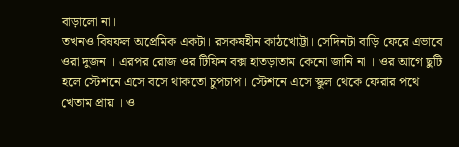বাড়ালো না।
তখনও বিষফল অপ্রেমিক একটা। রসকষহীন কাঠখোট্টা। সেদিনটা বাড়ি ফেরে এভাবে ওরা দুজন । এরপর রোজ ওর টিফিন বক্স হাতড়াতাম কেনো জানি না । ওর আগে ছুটি হলে স্টেশনে এসে বসে থাকতো চুপচাপ। স্টেশনে এসে স্কুল থেকে ফেরার পথে খেতাম প্রায় । ও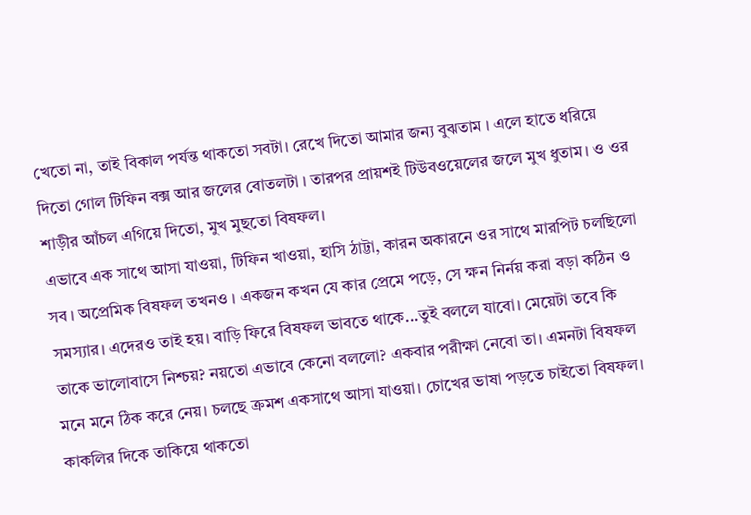খেতো না, তাই বিকাল পর্যন্ত থাকতো সবটা। রেখে দিতো আমার জন্য বুঝতাম । এলে হাতে ধরিয়ে দিতো গোল টিফিন বক্স আর জলের বোতলটা । তারপর প্রায়শই টিউবওয়েলের জলে মুখ ধুতাম। ও ওর শাড়ীর আঁচল এগিয়ে দিতো, মুখ মুছতো বিষফল।
এভাবে এক সাথে আসা যাওয়া, টিফিন খাওয়া, হাসি ঠাট্টা, কারন অকারনে ওর সাথে মারপিট চলছিলো সব । অপ্রেমিক বিষফল তখনও । একজন কখন যে কার প্রেমে পড়ে, সে ক্ষন নির্নয় করা বড়া কঠিন ও সমস্যার। এদেরও তাই হয়। বাড়ি ফিরে বিষফল ভাবতে থাকে...তুই বললে যাবো। মেয়েটা তবে কি তাকে ভালোবাসে নিশ্চয়? নয়তো এভাবে কেনো বললো? একবার পরীক্ষা নেবো তা। এমনটা বিষফল মনে মনে ঠিক করে নেয়। চলছে ক্রমশ একসাথে আসা যাওয়া। চোখের ভাষা পড়তে চাইতো বিষফল। কাকলির দিকে তাকিয়ে থাকতো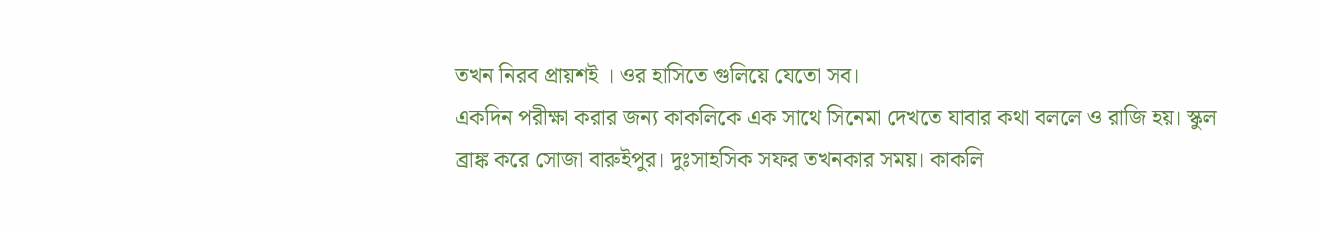তখন নিরব প্রায়শই । ওর হাসিতে গুলিয়ে যেতো সব।
একদিন পরীক্ষা করার জন্য কাকলিকে এক সাথে সিনেমা দেখতে যাবার কথা বললে ও রাজি হয়। স্কুল ব্রাঙ্ক করে সোজা বারুইপুর। দুঃসাহসিক সফর তখনকার সময়। কাকলি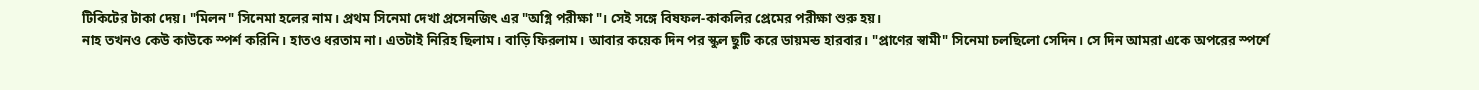টিকিটের টাকা দেয়। "মিলন" সিনেমা হলের নাম। প্রথম সিনেমা দেখা প্রসেনজিৎ এর "অগ্নি পরীক্ষা "। সেই সঙ্গে বিষফল-কাকলির প্রেমের পরীক্ষা শুরু হয়।
নাহ তখনও কেউ কাউকে স্পর্শ করিনি। হাতও ধরতাম না। এতটাই নিরিহ ছিলাম। বাড়ি ফিরলাম। আবার কয়েক দিন পর স্কুল ছুটি করে ডায়মন্ড হারবার। "প্রাণের স্বামী" সিনেমা চলছিলো সেদিন। সে দিন আমরা একে অপরের স্পর্শে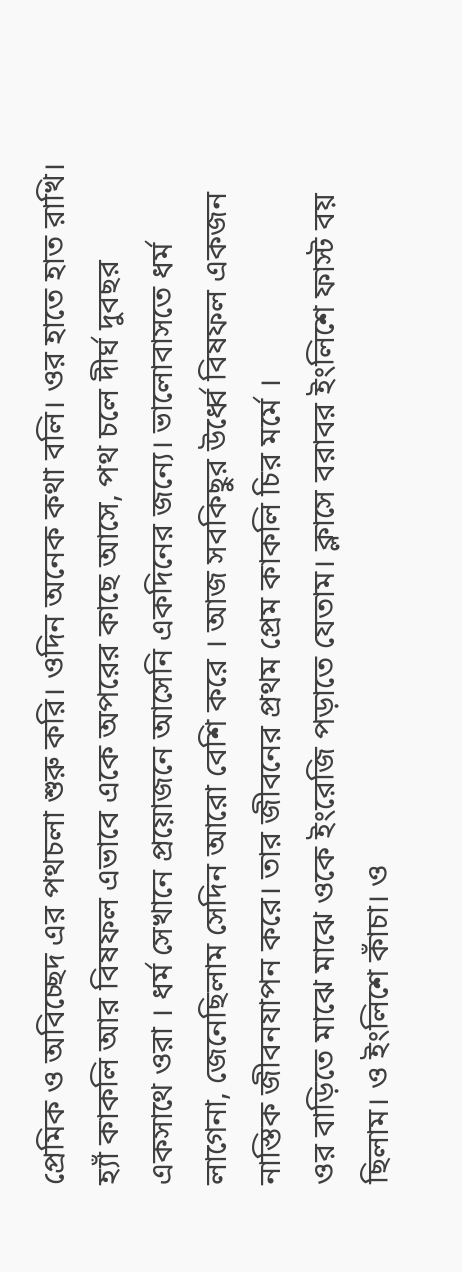প্রেমিক ও অবিচ্ছেদ এর পথচলা শুরু করি। ওদিন অনেক কথা বলি। ওর হাতে হাত রাখি।
হ্যাঁ কাকলি আর বিষফল এভাবে একে অপরের কাছে আসে, পথ চলে দীর্ঘ দুবছর একসাথে ওরা । ধর্ম সেখানে প্রয়োজনে আসেনি একদিনের জন্যে। ভালোবাসতে ধর্ম লাগেনা, জেনেছিলাম সেদিন আরো বেশি করে । আজ সবকিছুর উর্ধ্বে বিষফল একজন নাস্তিক জীবনযাপন করে। তার জীবনের প্রথম প্রেম কাকলি চির মর্মে ।
ওর বাড়িতে মাঝে মাঝে ওকে ইংরেজি পড়াতে যেতাম। ক্লাসে বরাবর ইংলিশে ফাস্ট বয় ছিলাম। ও ইংলিশে কাঁচা। ও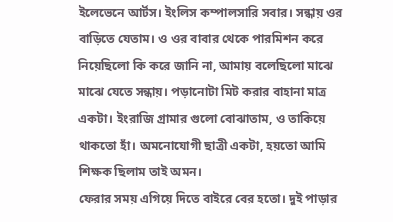ইলেভেনে আর্টস। ইংলিস কম্পালসারি সবার। সন্ধায় ওর বাড়িতে যেতাম। ও ওর বাবার থেকে পারমিশন করে নিয়েছিলো কি করে জানি না, আমায় বলেছিলো মাঝে মাঝে যেতে সন্ধায়। পড়ানোটা মিট করার বাহানা মাত্র একটা। ইংরাজি গ্রামার গুলো বোঝাতাম, ও তাকিয়ে থাকতো হাঁ। অমনোযোগী ছাত্রী একটা, হয়তো আমি শিক্ষক ছিলাম তাই অমন।
ফেরার সময় এগিয়ে দিতে বাইরে বের হতো। দুই পাড়ার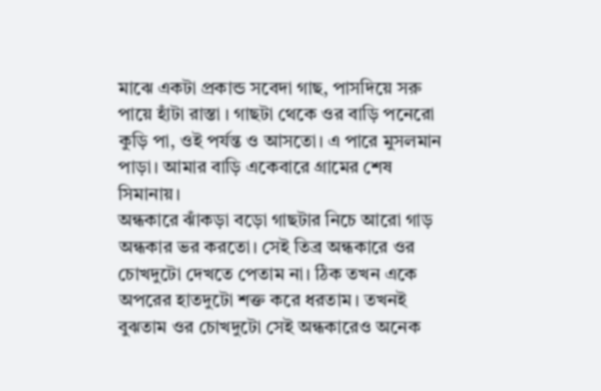মাঝে একটা প্রকান্ড সবেদা গাছ, পাসদিয়ে সরু পায়ে হাঁটা রাস্তা । গাছটা থেকে ওর বাড়ি পনেরো কুড়ি পা, ওই পর্যন্ত ও আসতো। এ পারে মুসলমান পাড়া। আমার বাড়ি একেবারে গ্রামের শেষ সিমানায়।
অন্ধকারে ঝাঁকড়া বড়ো গাছটার নিচে আরো গাড় অন্ধকার ভর করতো। সেই তিব্র অন্ধকারে ওর চোখদুটো দেখতে পেতাম না। ঠিক তখন একে অপরের হাতদুটো শক্ত করে ধরতাম। তখনই বুঝতাম ওর চোখদুটো সেই অন্ধকারেও অনেক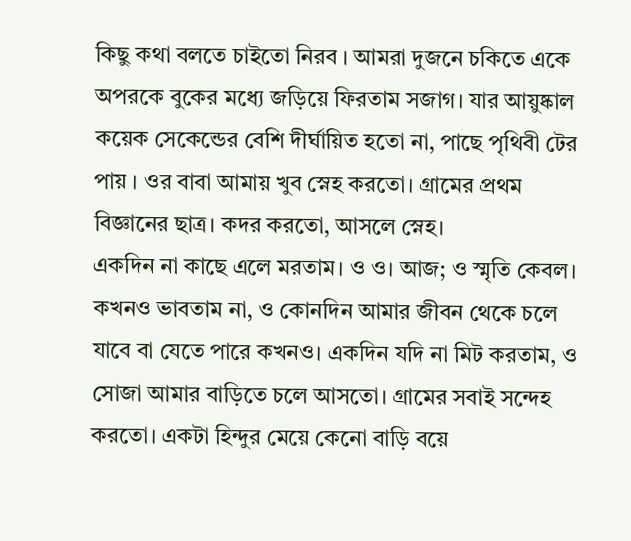কিছু কথা বলতে চাইতো নিরব । আমরা দুজনে চকিতে একে অপরকে বুকের মধ্যে জড়িয়ে ফিরতাম সজাগ। যার আয়ুষ্কাল কয়েক সেকেন্ডের বেশি দীর্ঘায়িত হতো না, পাছে পৃথিবী টের পায় । ওর বাবা আমায় খুব স্নেহ করতো। গ্রামের প্রথম বিজ্ঞানের ছাত্র। কদর করতো, আসলে স্নেহ।
একদিন না কাছে এলে মরতাম। ও ও। আজ; ও স্মৃতি কেবল। কখনও ভাবতাম না, ও কোনদিন আমার জীবন থেকে চলে যাবে বা যেতে পারে কখনও। একদিন যদি না মিট করতাম, ও সোজা আমার বাড়িতে চলে আসতো। গ্রামের সবাই সন্দেহ করতো। একটা হিন্দুর মেয়ে কেনো বাড়ি বয়ে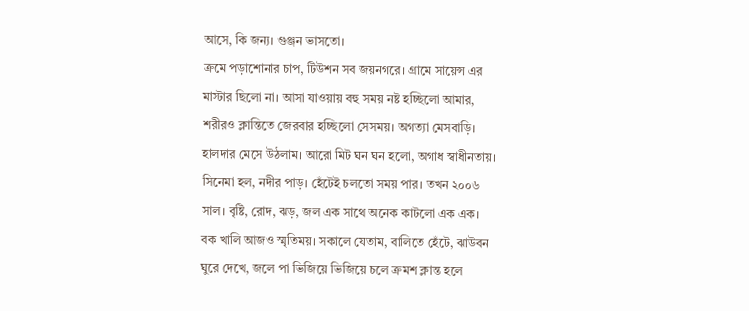আসে, কি জন্য। গুঞ্জন ভাসতো।
ক্রমে পড়াশোনার চাপ, টিউশন সব জয়নগরে। গ্রামে সায়েন্স এর মাস্টার ছিলো না। আসা যাওয়ায় বহু সময় নষ্ট হচ্ছিলো আমার, শরীরও ক্লান্তিতে জেরবার হচ্ছিলো সেসময়। অগত্যা মেসবাড়ি। হালদার মেসে উঠলাম। আরো মিট ঘন ঘন হলো, অগাধ স্বাধীনতায়। সিনেমা হল, নদীর পাড়। হেঁটেই চলতো সময় পার। তখন ২০০৬ সাল। বৃষ্টি, রোদ, ঝড়, জল এক সাথে অনেক কাটলো এক এক।
বক খালি আজও স্মৃতিময়। সকালে যেতাম, বালিতে হেঁটে, ঝাউবন ঘুরে দেখে, জলে পা ভিজিয়ে ভিজিয়ে চলে ক্রমশ ক্লান্ত হলে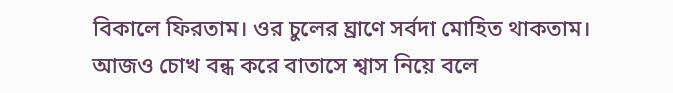বিকালে ফিরতাম। ওর চুলের ঘ্রাণে সর্বদা মোহিত থাকতাম। আজও চোখ বন্ধ করে বাতাসে শ্বাস নিয়ে বলে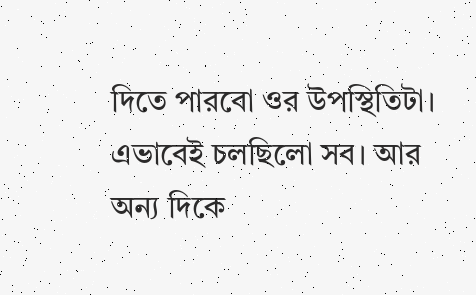দিতে পারবো ওর উপস্থিতিটা। এভাবেই চলছিলো সব। আর অন্য দিকে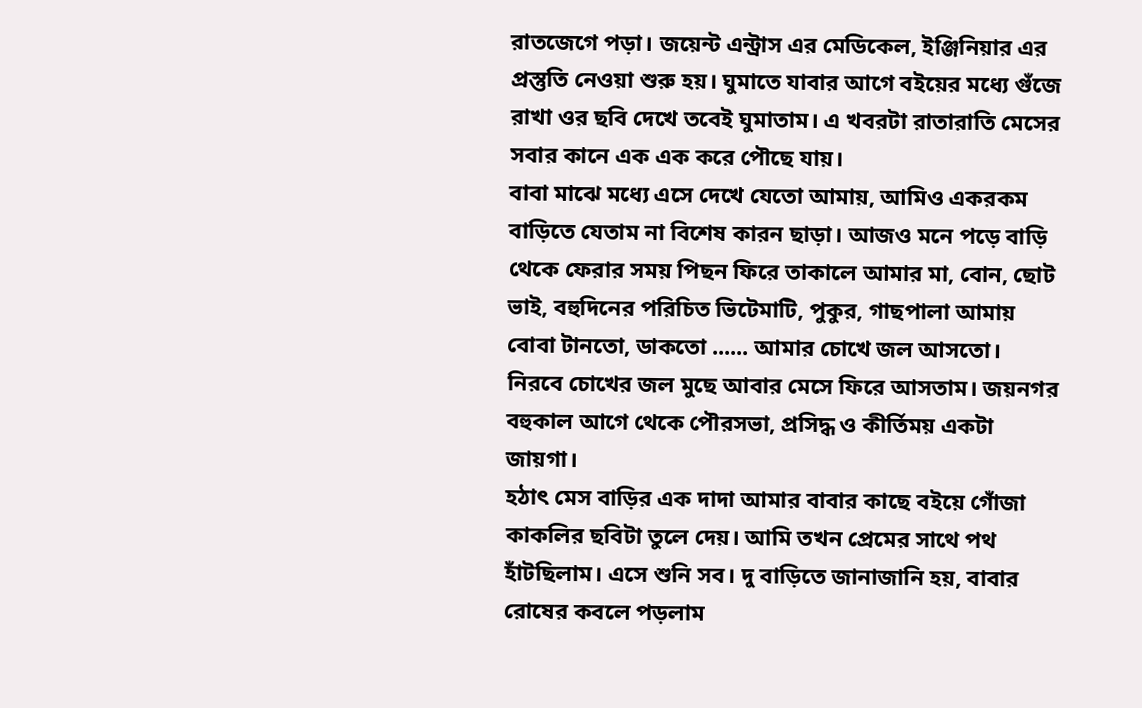রাতজেগে পড়া। জয়েন্ট এন্ট্রাস এর মেডিকেল, ইঞ্জিনিয়ার এর প্রস্তুতি নেওয়া শুরু হয়। ঘুমাতে যাবার আগে বইয়ের মধ্যে গুঁজে রাখা ওর ছবি দেখে তবেই ঘুমাতাম। এ খবরটা রাতারাতি মেসের সবার কানে এক এক করে পৌছে যায়।
বাবা মাঝে মধ্যে এসে দেখে যেতো আমায়, আমিও একরকম বাড়িতে যেতাম না বিশেষ কারন ছাড়া। আজও মনে পড়ে বাড়ি থেকে ফেরার সময় পিছন ফিরে তাকালে আমার মা, বোন, ছোট ভাই, বহুদিনের পরিচিত ভিটেমাটি, পুকুর, গাছপালা আমায় বোবা টানতো, ডাকতো ...... আমার চোখে জল আসতো। নিরবে চোখের জল মুছে আবার মেসে ফিরে আসতাম। জয়নগর বহুকাল আগে থেকে পৌরসভা, প্রসিদ্ধ ও কীর্তিময় একটা জায়গা।
হঠাৎ মেস বাড়ির এক দাদা আমার বাবার কাছে বইয়ে গোঁজা কাকলির ছবিটা তুলে দেয়। আমি তখন প্রেমের সাথে পথ হাঁটছিলাম। এসে শুনি সব। দু বাড়িতে জানাজানি হয়, বাবার রোষের কবলে পড়লাম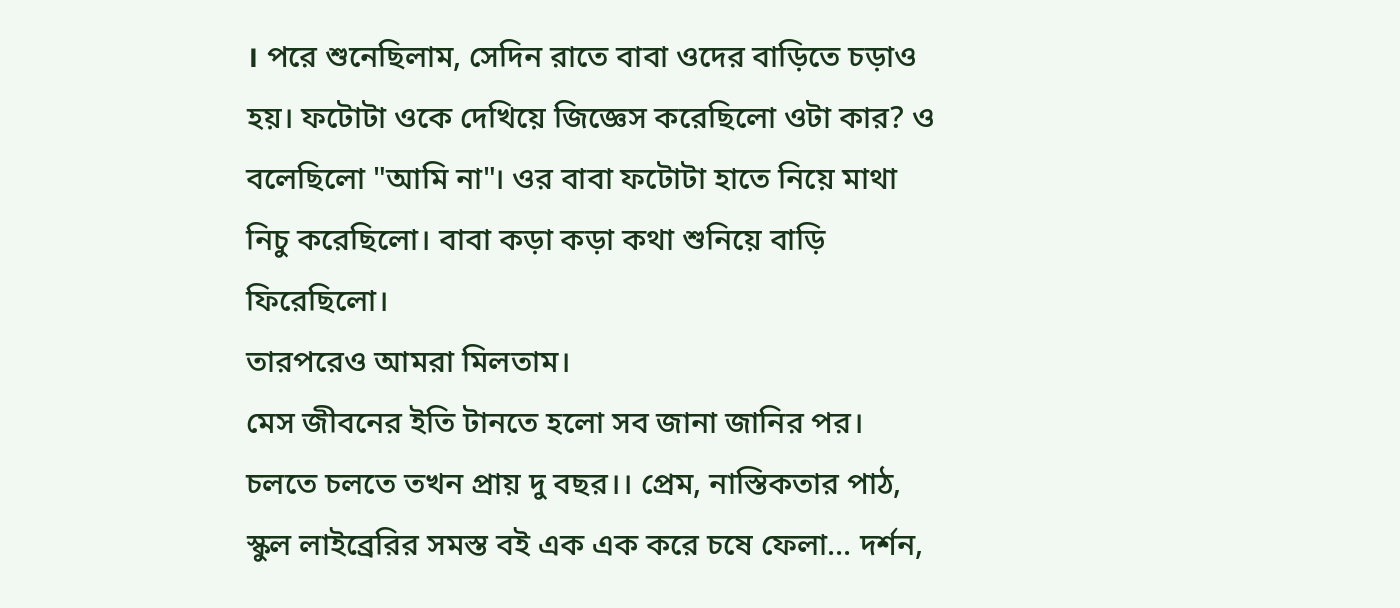। পরে শুনেছিলাম, সেদিন রাতে বাবা ওদের বাড়িতে চড়াও হয়। ফটোটা ওকে দেখিয়ে জিজ্ঞেস করেছিলো ওটা কার? ও বলেছিলো "আমি না"। ওর বাবা ফটোটা হাতে নিয়ে মাথা নিচু করেছিলো। বাবা কড়া কড়া কথা শুনিয়ে বাড়ি ফিরেছিলো।
তারপরেও আমরা মিলতাম।
মেস জীবনের ইতি টানতে হলো সব জানা জানির পর। চলতে চলতে তখন প্রায় দু বছর।। প্রেম, নাস্তিকতার পাঠ, স্কুল লাইব্রেরির সমস্ত বই এক এক করে চষে ফেলা... দর্শন,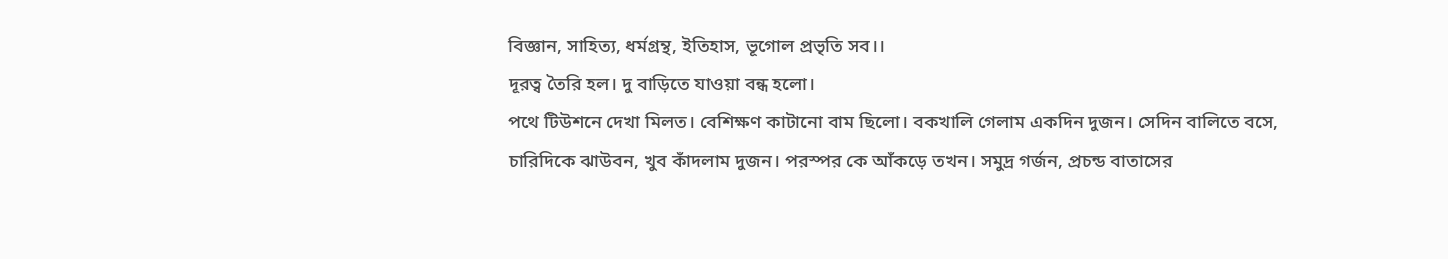বিজ্ঞান, সাহিত্য, ধর্মগ্রন্থ, ইতিহাস, ভূগোল প্রভৃতি সব।।
দূরত্ব তৈরি হল। দু বাড়িতে যাওয়া বন্ধ হলো।
পথে টিউশনে দেখা মিলত। বেশিক্ষণ কাটানো বাম ছিলো। বকখালি গেলাম একদিন দুজন। সেদিন বালিতে বসে, চারিদিকে ঝাউবন, খুব কাঁদলাম দুজন। পরস্পর কে আঁকড়ে তখন। সমুদ্র গর্জন, প্রচন্ড বাতাসের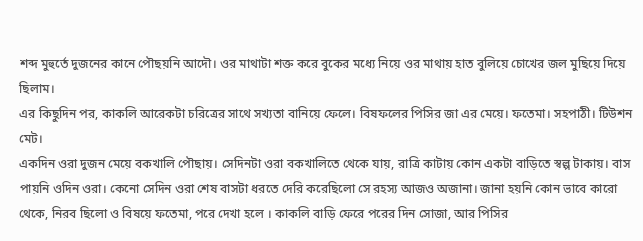শব্দ মুহুর্তে দুজনের কানে পৌছয়নি আদৌ। ওর মাথাটা শক্ত করে বুকের মধ্যে নিয়ে ওর মাথায় হাত বুলিয়ে চোখের জল মুছিয়ে দিয়ে ছিলাম।
এর কিছুদিন পর, কাকলি আরেকটা চরিত্রের সাথে সখ্যতা বানিয়ে ফেলে। বিষফলের পিসির জা এর মেয়ে। ফতেমা। সহপাঠী। টিউশন মেট।
একদিন ওরা দুজন মেয়ে বকখালি পৌছায়। সেদিনটা ওরা বকখালিতে থেকে যায়, রাত্রি কাটায় কোন একটা বাড়িতে স্বল্প টাকায়। বাস পায়নি ওদিন ওরা। কেনো সেদিন ওরা শেষ বাসটা ধরতে দেরি করেছিলো সে রহস্য আজও অজানা। জানা হয়নি কোন ভাবে কারো থেকে, নিরব ছিলো ও বিষয়ে ফতেমা, পরে দেখা হলে । কাকলি বাড়ি ফেরে পরের দিন সোজা, আর পিসির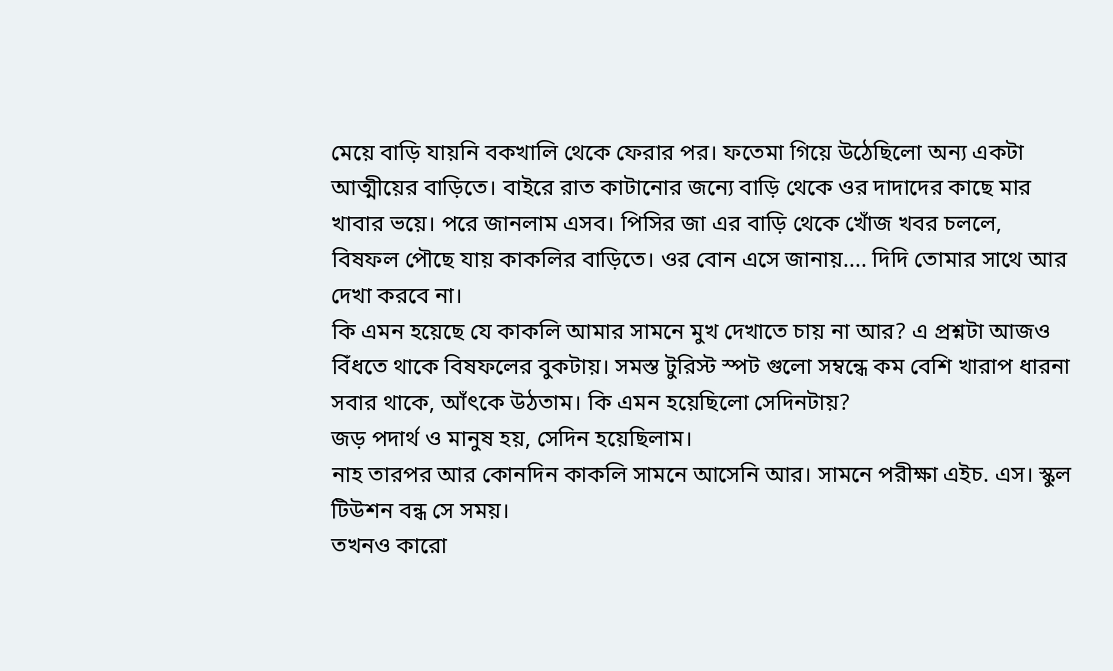মেয়ে বাড়ি যায়নি বকখালি থেকে ফেরার পর। ফতেমা গিয়ে উঠেছিলো অন্য একটা আত্মীয়ের বাড়িতে। বাইরে রাত কাটানোর জন্যে বাড়ি থেকে ওর দাদাদের কাছে মার খাবার ভয়ে। পরে জানলাম এসব। পিসির জা এর বাড়ি থেকে খোঁজ খবর চললে, বিষফল পৌছে যায় কাকলির বাড়িতে। ওর বোন এসে জানায়.... দিদি তোমার সাথে আর দেখা করবে না।
কি এমন হয়েছে যে কাকলি আমার সামনে মুখ দেখাতে চায় না আর? এ প্রশ্নটা আজও বিঁধতে থাকে বিষফলের বুকটায়। সমস্ত টুরিস্ট স্পট গুলো সম্বন্ধে কম বেশি খারাপ ধারনা সবার থাকে, আঁৎকে উঠতাম। কি এমন হয়েছিলো সেদিনটায়?
জড় পদার্থ ও মানুষ হয়, সেদিন হয়েছিলাম।
নাহ তারপর আর কোনদিন কাকলি সামনে আসেনি আর। সামনে পরীক্ষা এইচ. এস। স্কুল টিউশন বন্ধ সে সময়।
তখনও কারো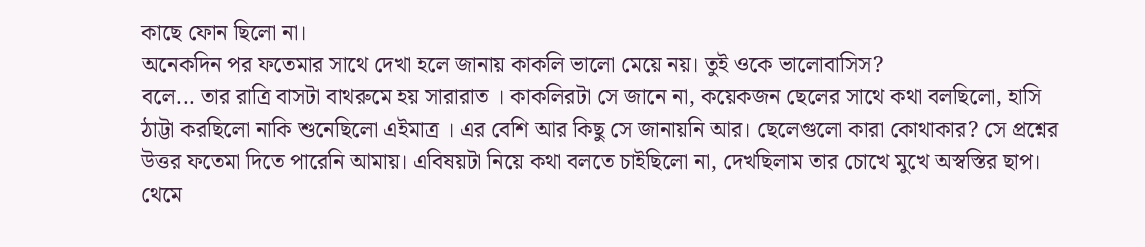কাছে ফোন ছিলো না।
অনেকদিন পর ফতেমার সাথে দেখা হলে জানায় কাকলি ভালো মেয়ে নয়। তুই ওকে ভালোবাসিস?
বলে... তার রাত্রি বাসটা বাথরুমে হয় সারারাত । কাকলিরটা সে জানে না, কয়েকজন ছেলের সাথে কথা বলছিলো, হাসি ঠাট্টা করছিলো নাকি শুনেছিলো এইমাত্র । এর বেশি আর কিছু সে জানায়নি আর। ছেলেগুলো কারা কোথাকার? সে প্রশ্নের উত্তর ফতেমা দিতে পারেনি আমায়। এবিষয়টা নিয়ে কথা বলতে চাইছিলো না, দেখছিলাম তার চোখে মুখে অস্বস্তির ছাপ। থেমে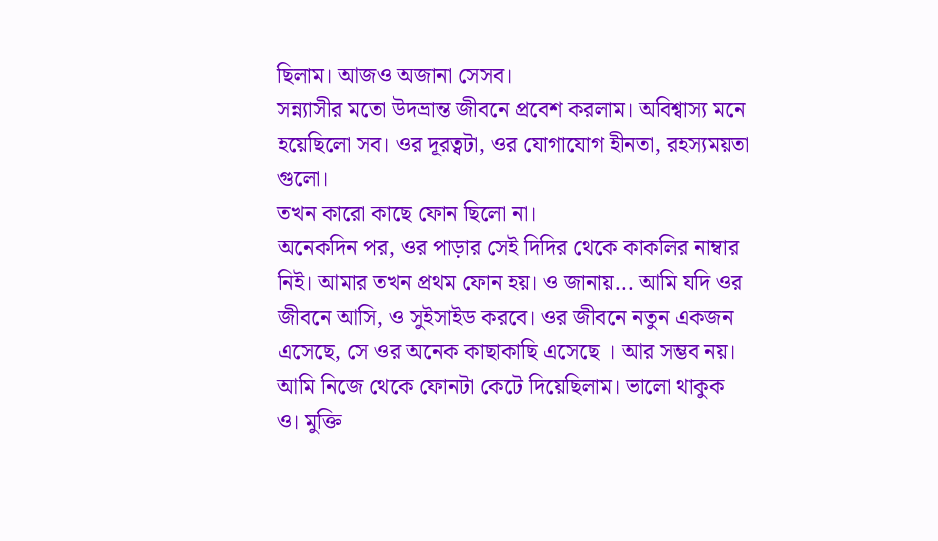ছিলাম। আজও অজানা সেসব।
সন্ন্যাসীর মতো উদভ্রান্ত জীবনে প্রবেশ করলাম। অবিশ্বাস্য মনে হয়েছিলো সব। ওর দূরত্বটা, ওর যোগাযোগ হীনতা, রহস্যময়তা গুলো।
তখন কারো কাছে ফোন ছিলো না।
অনেকদিন পর, ওর পাড়ার সেই দিদির থেকে কাকলির নাম্বার নিই। আমার তখন প্রথম ফোন হয়। ও জানায়... আমি যদি ওর জীবনে আসি, ও সুইসাইড করবে। ওর জীবনে নতুন একজন এসেছে, সে ওর অনেক কাছাকাছি এসেছে । আর সম্ভব নয়।
আমি নিজে থেকে ফোনটা কেটে দিয়েছিলাম। ভালো থাকুক ও। মুক্তি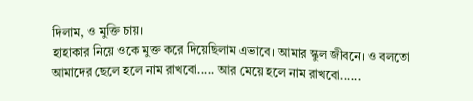দিলাম, ও মুক্তি চায়।
হাহাকার নিয়ে ওকে মুক্ত করে দিয়েছিলাম এভাবে। আমার স্কুল জীবনে। ও বলতো আমাদের ছেলে হলে নাম রাখবো..... আর মেয়ে হলে নাম রাখবো......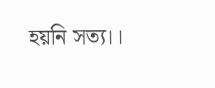হয়নি সত্য।।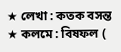★ লেখা : কতক বসন্ত
★ কলমে : বিষফল (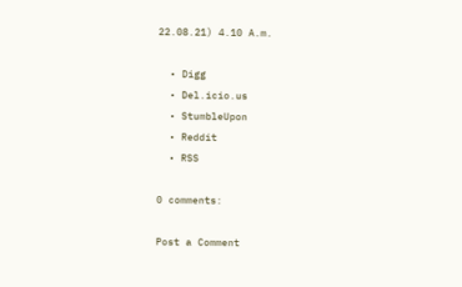22.08.21) 4.10 A.m.

  • Digg
  • Del.icio.us
  • StumbleUpon
  • Reddit
  • RSS

0 comments:

Post a Comment